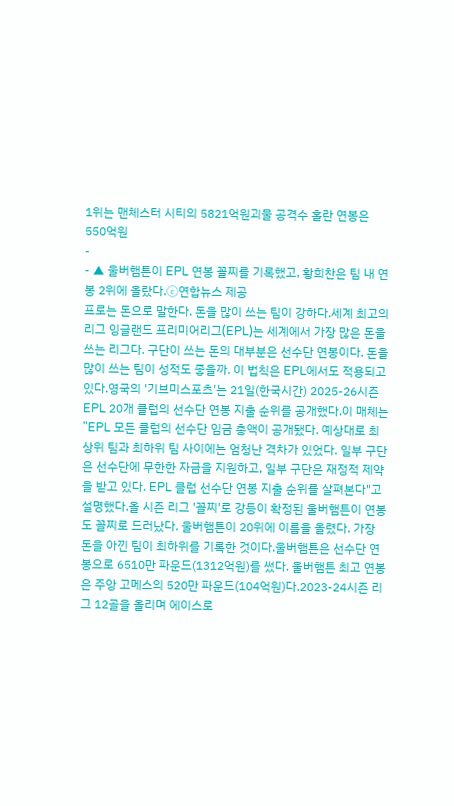1위는 맨체스터 시티의 5821억원괴물 공격수 홀란 연봉은 550억원
-
- ▲ 울버햄튼이 EPL 연봉 꼴찌를 기록했고, 황희찬은 팀 내 연봉 2위에 올랐다.ⓒ연합뉴스 제공
프로는 돈으로 말한다. 돈을 많이 쓰는 팀이 강하다.세계 최고의 리그 잉글랜드 프리미어리그(EPL)는 세계에서 가장 많은 돈을 쓰는 리그다. 구단이 쓰는 돈의 대부분은 선수단 연봉이다. 돈을 많이 쓰는 팀이 성적도 좋을까. 이 법칙은 EPL에서도 적용되고 있다.영국의 '기브미스포츠'는 21일(한국시간) 2025-26시즌 EPL 20개 클럽의 선수단 연봉 지출 순위를 공개했다.이 매체는 "EPL 모든 클럽의 선수단 임금 총액이 공개됐다. 예상대로 최상위 팀과 최하위 팀 사이에는 엄청난 격차가 있었다. 일부 구단은 선수단에 무한한 자금을 지원하고, 일부 구단은 재정적 제약을 받고 있다. EPL 클럽 선수단 연봉 지출 순위를 살펴본다"고 설명했다.올 시즌 리그 '꼴찌'로 강등이 확정된 울버햄튼이 연봉도 꼴찌로 드러났다. 울버햄튼이 20위에 이름을 올렸다. 가장 돈을 아낀 팀이 최하위를 기록한 것이다.울버햄튼은 선수단 연봉으로 6510만 파운드(1312억원)를 썼다. 울버햄튼 최고 연봉은 주앙 고메스의 520만 파운드(104억원)다.2023-24시즌 리그 12골을 올리며 에이스로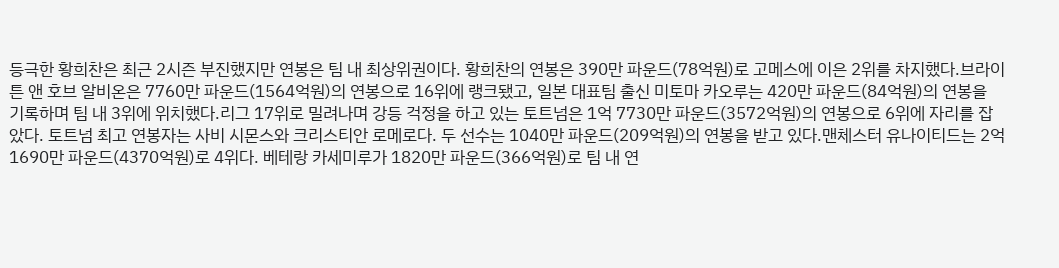등극한 황희찬은 최근 2시즌 부진했지만 연봉은 팀 내 최상위권이다. 황희찬의 연봉은 390만 파운드(78억원)로 고메스에 이은 2위를 차지했다.브라이튼 앤 호브 알비온은 7760만 파운드(1564억원)의 연봉으로 16위에 랭크됐고, 일본 대표팀 출신 미토마 카오루는 420만 파운드(84억원)의 연봉을 기록하며 팀 내 3위에 위치했다.리그 17위로 밀려나며 강등 걱정을 하고 있는 토트넘은 1억 7730만 파운드(3572억원)의 연봉으로 6위에 자리를 잡았다. 토트넘 최고 연봉자는 사비 시몬스와 크리스티안 로메로다. 두 선수는 1040만 파운드(209억원)의 연봉을 받고 있다.맨체스터 유나이티드는 2억 1690만 파운드(4370억원)로 4위다. 베테랑 카세미루가 1820만 파운드(366억원)로 팀 내 연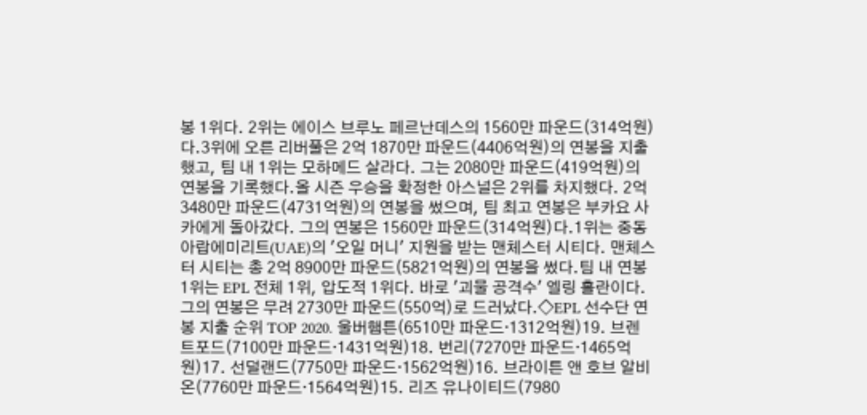봉 1위다. 2위는 에이스 브루노 페르난데스의 1560만 파운드(314억원)다.3위에 오른 리버풀은 2억 1870만 파운드(4406억원)의 연봉을 지출했고, 팀 내 1위는 모하메드 살라다. 그는 2080만 파운드(419억원)의 연봉을 기록했다.올 시즌 우승을 확정한 아스널은 2위를 차지했다. 2억 3480만 파운드(4731억원)의 연봉을 썼으며, 팀 최고 연봉은 부카요 사카에게 돌아갔다. 그의 연봉은 1560만 파운드(314억원)다.1위는 중동 아랍에미리트(UAE)의 '오일 머니' 지원을 받는 맨체스터 시티다. 맨체스터 시티는 총 2억 8900만 파운드(5821억원)의 연봉을 썼다.팀 내 연봉 1위는 EPL 전체 1위, 압도적 1위다. 바로 '괴물 공격수' 엘링 홀란이다. 그의 연봉은 무려 2730만 파운드(550억)로 드러났다.◇EPL 선수단 연봉 지출 순위 TOP 2020. 울버햄튼(6510만 파운드·1312억원)19. 브렌트포드(7100만 파운드·1431억원)18. 번리(7270만 파운드·1465억원)17. 선덜랜드(7750만 파운드·1562억원)16. 브라이튼 앤 호브 알비온(7760만 파운드·1564억원)15. 리즈 유나이티드(7980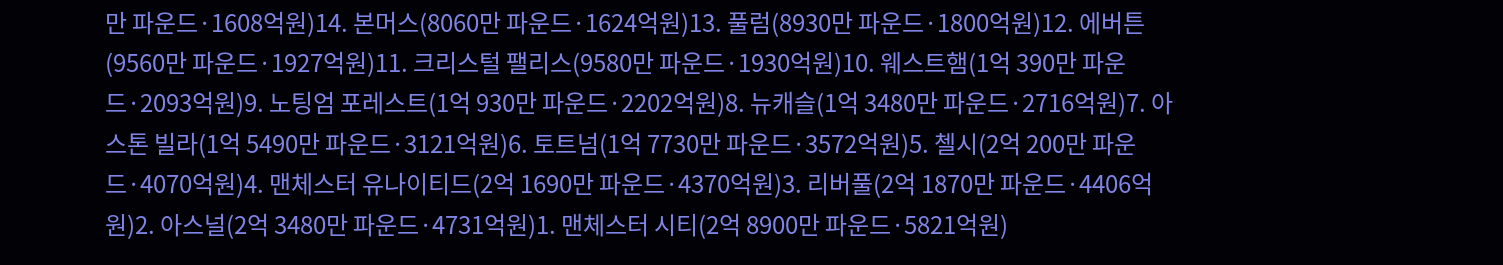만 파운드·1608억원)14. 본머스(8060만 파운드·1624억원)13. 풀럼(8930만 파운드·1800억원)12. 에버튼(9560만 파운드·1927억원)11. 크리스털 팰리스(9580만 파운드·1930억원)10. 웨스트햄(1억 390만 파운드·2093억원)9. 노팅엄 포레스트(1억 930만 파운드·2202억원)8. 뉴캐슬(1억 3480만 파운드·2716억원)7. 아스톤 빌라(1억 5490만 파운드·3121억원)6. 토트넘(1억 7730만 파운드·3572억원)5. 첼시(2억 200만 파운드·4070억원)4. 맨체스터 유나이티드(2억 1690만 파운드·4370억원)3. 리버풀(2억 1870만 파운드·4406억원)2. 아스널(2억 3480만 파운드·4731억원)1. 맨체스터 시티(2억 8900만 파운드·5821억원)